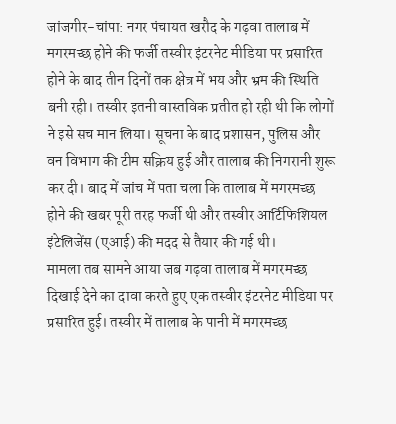जांजगीर-चांपा: नगर पंचायत खरौद के गढ़वा तालाब में मगरमच्छ होने की फर्जी तस्वीर इंटरनेट मीडिया पर प्रसारित होने के बाद तीन दिनों तक क्षेत्र में भय और भ्रम की स्थिति बनी रही। तस्वीर इतनी वास्तविक प्रतीत हो रही थी कि लोगों ने इसे सच मान लिया। सूचना के बाद प्रशासन, पुलिस और वन विभाग की टीम सक्रिय हुई और तालाब की निगरानी शुरू कर दी। बाद में जांच में पता चला कि तालाब में मगरमच्छ होने की खबर पूरी तरह फर्जी थी और तस्वीर आर्टिफिशियल इंटेलिजेंस (एआई) की मदद से तैयार की गई थी।
मामला तब सामने आया जब गढ़वा तालाब में मगरमच्छ दिखाई देने का दावा करते हुए एक तस्वीर इंटरनेट मीडिया पर प्रसारित हुई। तस्वीर में तालाब के पानी में मगरमच्छ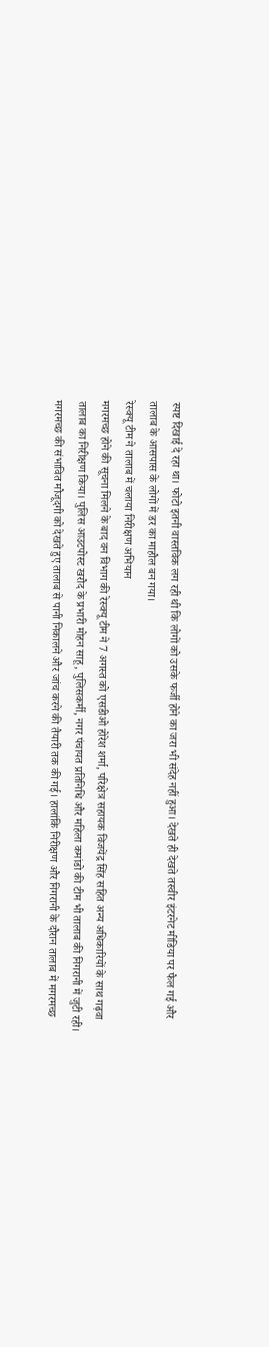स्पष्ट दिखाई दे रहा था। फोटो इतनी वास्तविक लग रही थी कि लोगों को उसके फर्जी होने का जरा भी संदेह नहीं हुआ। देखते ही देखते तस्वीर इंटरनेट मीडिया पर फैल गई और तालाब के आसपास के लोगों में डर का माहौल बन गया।
रेस्क्यू टीम ने तालाब में चलाया निरीक्षण अभियान
मगरमच्छ होने की सूचना मिलने के बाद वन विभाग की रेस्क्यू टीम ने 7 अगस्त को एसडीओ होरेश शर्मा, परिक्षेत्र सहायक विजयेंद्र सिंह सहित अन्य अधिकारियों के साथ गढ़वा तालाब का निरीक्षण किया। पुलिस आउटपोस्ट खरौद के प्रभारी मोहन साहू, पुलिसकर्मी, नगर पंचायत प्रतिनिधि और महिला कमांडो की टीम भी तालाब की निगरानी में जुटी रही। मगरमच्छ की संभावित मौजूदगी को देखते हुए तालाब से पानी निकालने और जांच करने की तैयारी तक की गई। हालांकि निरीक्षण और निगरानी के दौरान तालाब में मगरमच्छ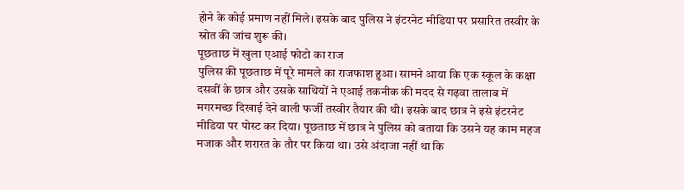होने के कोई प्रमाण नहीं मिले। इसके बाद पुलिस ने इंटरनेट मीडिया पर प्रसारित तस्वीर के स्रोत की जांच शुरू की।
पूछताछ में खुला एआई फोटो का राज
पुलिस की पूछताछ में पूरे मामले का राजफाश हुआ। सामने आया कि एक स्कूल के कक्षा दसवीं के छात्र और उसके साथियों ने एआई तकनीक की मदद से गढ़वा तालाब में मगरमच्छ दिखाई देने वाली फर्जी तस्वीर तैयार की थी। इसके बाद छात्र ने इसे इंटरनेट मीडिया पर पोस्ट कर दिया। पूछताछ में छात्र ने पुलिस को बताया कि उसने यह काम महज मजाक और शरारत के तौर पर किया था। उसे अंदाजा नहीं था कि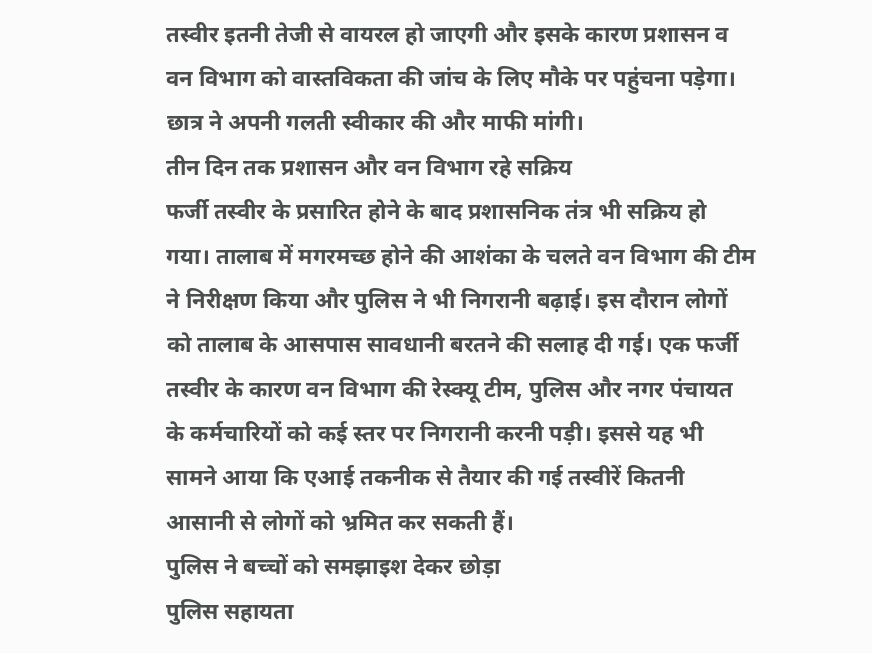तस्वीर इतनी तेजी से वायरल हो जाएगी और इसके कारण प्रशासन व वन विभाग को वास्तविकता की जांच के लिए मौके पर पहुंचना पड़ेगा। छात्र ने अपनी गलती स्वीकार की और माफी मांगी।
तीन दिन तक प्रशासन और वन विभाग रहे सक्रिय
फर्जी तस्वीर के प्रसारित होने के बाद प्रशासनिक तंत्र भी सक्रिय हो गया। तालाब में मगरमच्छ होने की आशंका के चलते वन विभाग की टीम ने निरीक्षण किया और पुलिस ने भी निगरानी बढ़ाई। इस दौरान लोगों को तालाब के आसपास सावधानी बरतने की सलाह दी गई। एक फर्जी तस्वीर के कारण वन विभाग की रेस्क्यू टीम, पुलिस और नगर पंचायत के कर्मचारियों को कई स्तर पर निगरानी करनी पड़ी। इससे यह भी सामने आया कि एआई तकनीक से तैयार की गई तस्वीरें कितनी आसानी से लोगों को भ्रमित कर सकती हैं।
पुलिस ने बच्चों को समझाइश देकर छोड़ा
पुलिस सहायता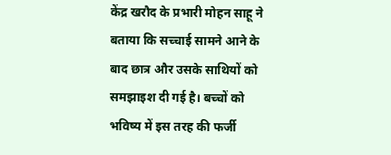केंद्र खरौद के प्रभारी मोहन साहू ने बताया कि सच्चाई सामने आने के बाद छात्र और उसके साथियों को समझाइश दी गई है। बच्चों को भविष्य में इस तरह की फर्जी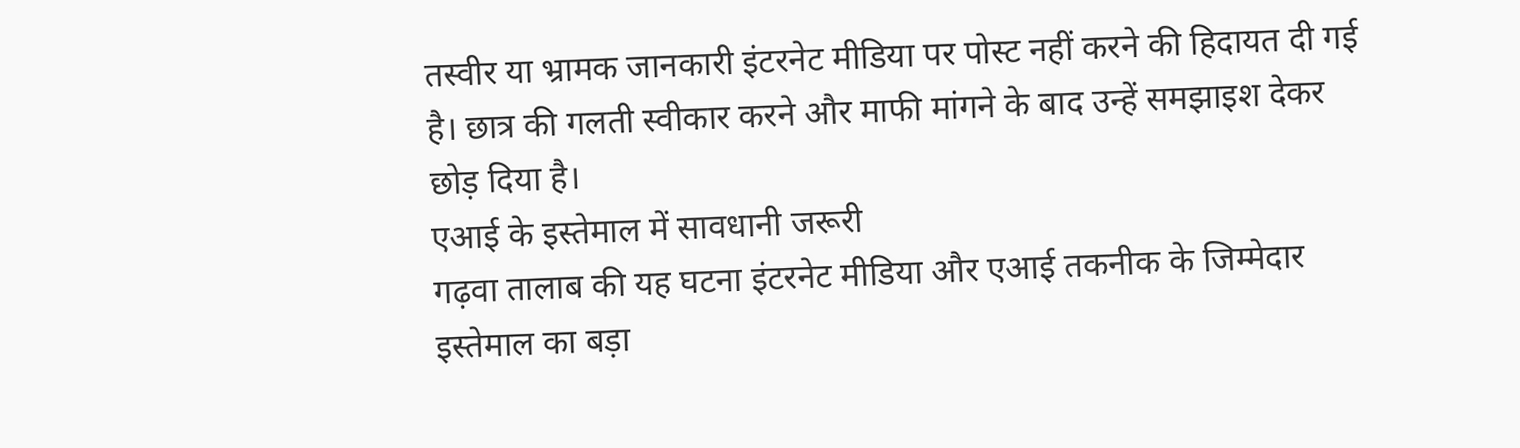तस्वीर या भ्रामक जानकारी इंटरनेट मीडिया पर पोस्ट नहीं करने की हिदायत दी गई है। छात्र की गलती स्वीकार करने और माफी मांगने के बाद उन्हें समझाइश देकर छोड़ दिया है।
एआई के इस्तेमाल में सावधानी जरूरी
गढ़वा तालाब की यह घटना इंटरनेट मीडिया और एआई तकनीक के जिम्मेदार इस्तेमाल का बड़ा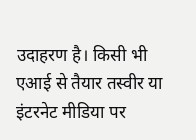उदाहरण है। किसी भी एआई से तैयार तस्वीर या इंटरनेट मीडिया पर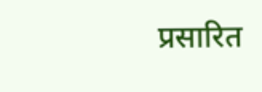प्रसारित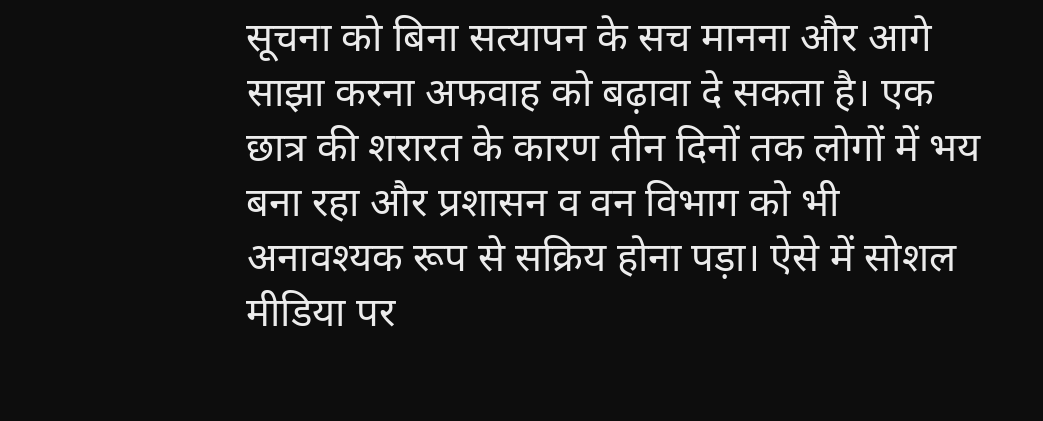सूचना को बिना सत्यापन के सच मानना और आगे साझा करना अफवाह को बढ़ावा दे सकता है। एक छात्र की शरारत के कारण तीन दिनों तक लोगों में भय बना रहा और प्रशासन व वन विभाग को भी अनावश्यक रूप से सक्रिय होना पड़ा। ऐसे में सोशल मीडिया पर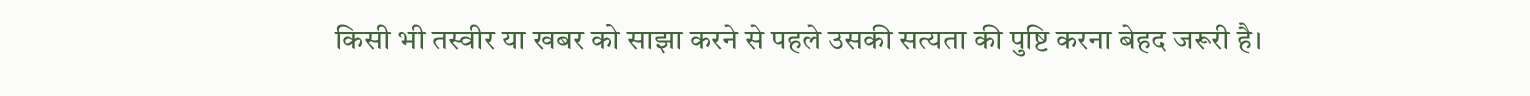किसी भी तस्वीर या खबर को साझा करने से पहले उसकी सत्यता की पुष्टि करना बेहद जरूरी है।